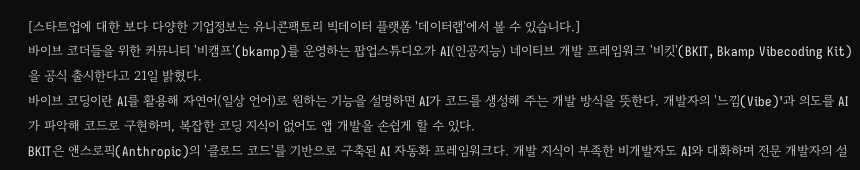[스타트업에 대한 보다 다양한 기업정보는 유니콘팩토리 빅데이터 플랫폼 '데이터랩'에서 볼 수 있습니다.]
바이브 코더들을 위한 커뮤니티 '비캠프'(bkamp)를 운영하는 팝업스튜디오가 AI(인공지능) 네이티브 개발 프레임워크 '비킷'(BKIT, Bkamp Vibecoding Kit)을 공식 출시한다고 21일 밝혔다.
바이브 코딩이란 AI를 활용해 자연어(일상 언어)로 원하는 기능을 설명하면 AI가 코드를 생성해 주는 개발 방식을 뜻한다. 개발자의 '느낌(Vibe)'과 의도를 AI가 파악해 코드로 구현하며, 복잡한 코딩 지식이 없어도 앱 개발을 손쉽게 할 수 있다.
BKIT은 앤스로픽(Anthropic)의 '클로드 코드'를 기반으로 구축된 AI 자동화 프레임워크다. 개발 지식이 부족한 비개발자도 AI와 대화하며 전문 개발자의 설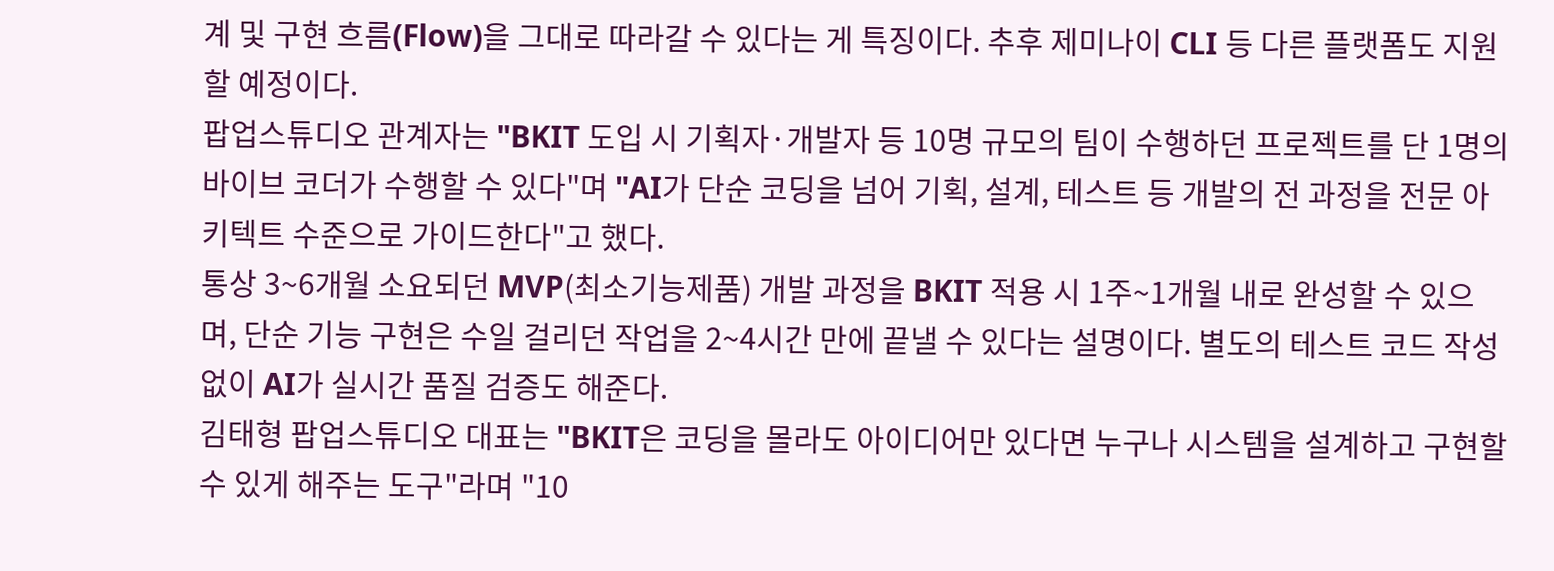계 및 구현 흐름(Flow)을 그대로 따라갈 수 있다는 게 특징이다. 추후 제미나이 CLI 등 다른 플랫폼도 지원할 예정이다.
팝업스튜디오 관계자는 "BKIT 도입 시 기획자·개발자 등 10명 규모의 팀이 수행하던 프로젝트를 단 1명의 바이브 코더가 수행할 수 있다"며 "AI가 단순 코딩을 넘어 기획, 설계, 테스트 등 개발의 전 과정을 전문 아키텍트 수준으로 가이드한다"고 했다.
통상 3~6개월 소요되던 MVP(최소기능제품) 개발 과정을 BKIT 적용 시 1주~1개월 내로 완성할 수 있으며, 단순 기능 구현은 수일 걸리던 작업을 2~4시간 만에 끝낼 수 있다는 설명이다. 별도의 테스트 코드 작성 없이 AI가 실시간 품질 검증도 해준다.
김태형 팝업스튜디오 대표는 "BKIT은 코딩을 몰라도 아이디어만 있다면 누구나 시스템을 설계하고 구현할 수 있게 해주는 도구"라며 "10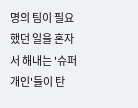명의 팀이 필요했던 일을 혼자서 해내는 '슈퍼 개인'들이 탄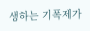생하는 기폭제가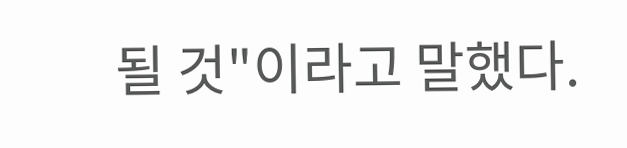될 것"이라고 말했다.